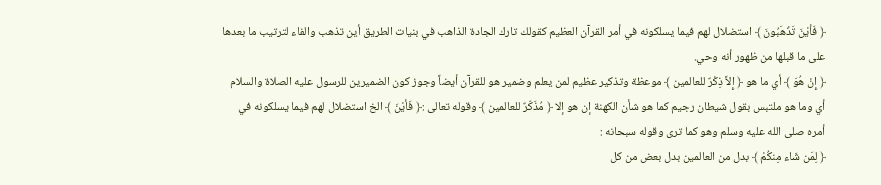﴿ فَأيْنَ تَذْهَبُونَ ﴾ استضلال لهم فيما يسلكونه في أمر القرآن العظيم كقولك تارك الجادة الذاهب في بنيات الطريق أين تذهب والفاء لترتيب ما بعدها على ما قبلها من ظهور أنه وحي.
﴿ إِنْ هُوَ ﴾ أي ما هو ﴿ إِلاَّ ذِكْرٌ للعالمين ﴾ موعظة وتذكير عظيم لمن يعلم وضمير هو للقرآن أيضاً وجوز كون الضميرين للرسول عليه الصلاة والسلام أي وما هو ملتبس بقول شيطان رجيم كما هو شأن الكهنة إن هو إلا ﴿ مُذَكّرٌ للعالمين ﴾ وقوله تعالى :﴿ فَأيْنَ ﴾ الخ استضلال لهم فيما يسلكونه في أمره صلى الله عليه وسلم وهو كما ترى وقوله سبحانه :
﴿ لِمَن شَاء مِنكُمْ ﴾ بدل من العالمين بدل بعض من كل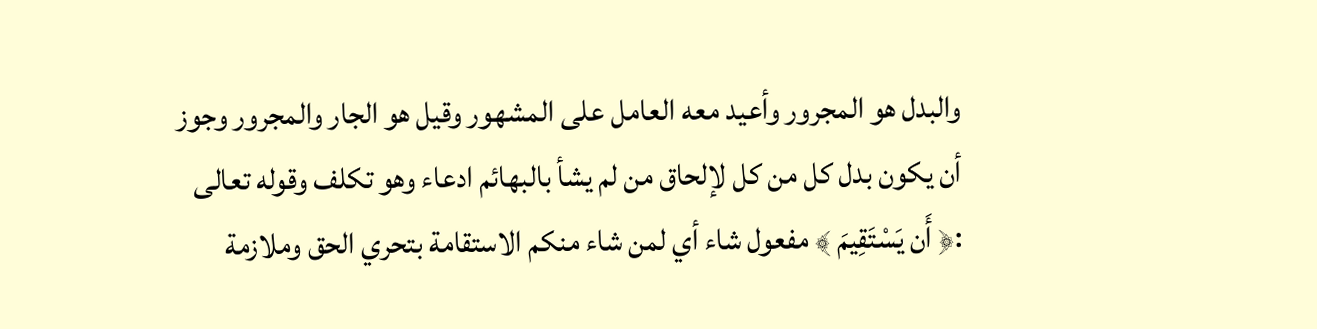والبدل هو المجرور وأعيد معه العامل على المشهور وقيل هو الجار والمجرور وجوز أن يكون بدل كل من كل لإلحاق من لم يشأ بالبهائم ادعاء وهو تكلف وقوله تعالى :﴿ أَن يَسْتَقِيمَ ﴾ مفعول شاء أي لمن شاء منكم الاستقامة بتحري الحق وملازمة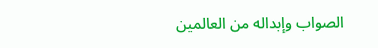الصواب وإبداله من العالمين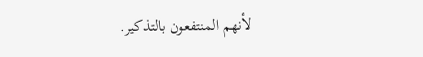لأنهم المنتفعون بالتذكير.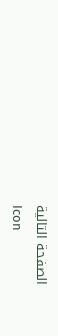الصفحة التالية
Icon